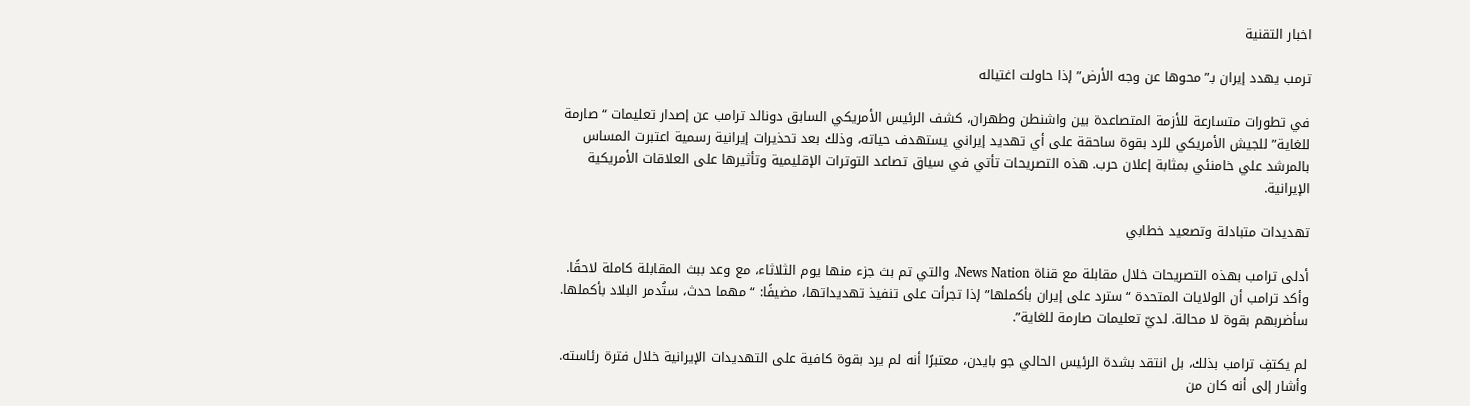اخبار التقنية

ترمب يهدد إيران بـ”محوها عن وجه الأرض” إذا حاولت اغتياله

في تطورات متسارعة للأزمة المتصاعدة بين واشنطن وطهران، كشف الرئيس الأمريكي السابق دونالد ترامب عن إصدار تعليمات “صارمة للغاية” للجيش الأمريكي للرد بقوة ساحقة على أي تهديد إيراني يستهدف حياته، وذلك بعد تحذيرات إيرانية رسمية اعتبرت المساس بالمرشد علي خامنئي بمثابة إعلان حرب. هذه التصريحات تأتي في سياق تصاعد التوترات الإقليمية وتأثيرها على العلاقات الأمريكية الإيرانية.

تهديدات متبادلة وتصعيد خطابي

أدلى ترامب بهذه التصريحات خلال مقابلة مع قناة News Nation، والتي تم بث جزء منها يوم الثلاثاء، مع وعد ببث المقابلة كاملة لاحقًا. وأكد ترامب أن الولايات المتحدة “سترد على إيران بأكملها” إذا تجرأت على تنفيذ تهديداتها، مضيفًا: “مهما حدث، ستُدمر البلاد بأكملها. سأضربهم بقوة لا محالة. لديّ تعليمات صارمة للغاية”.

لم يكتفِ ترامب بذلك، بل انتقد بشدة الرئيس الحالي جو بايدن، معتبرًا أنه لم يرد بقوة كافية على التهديدات الإيرانية خلال فترة رئاسته. وأشار إلى أنه كان من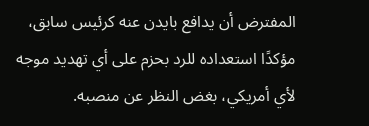المفترض أن يدافع بايدن عنه كرئيس سابق، مؤكدًا استعداده للرد بحزم على أي تهديد موجه لأي أمريكي، بغض النظر عن منصبه.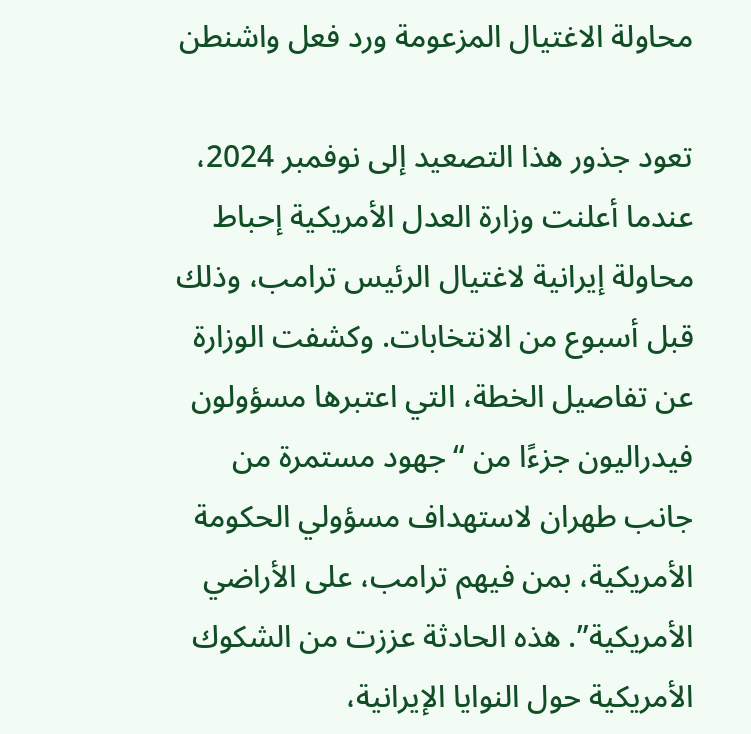محاولة الاغتيال المزعومة ورد فعل واشنطن

تعود جذور هذا التصعيد إلى نوفمبر 2024، عندما أعلنت وزارة العدل الأمريكية إحباط محاولة إيرانية لاغتيال الرئيس ترامب، وذلك قبل أسبوع من الانتخابات. وكشفت الوزارة عن تفاصيل الخطة، التي اعتبرها مسؤولون فيدراليون جزءًا من “جهود مستمرة من جانب طهران لاستهداف مسؤولي الحكومة الأمريكية، بمن فيهم ترامب، على الأراضي الأمريكية”. هذه الحادثة عززت من الشكوك الأمريكية حول النوايا الإيرانية،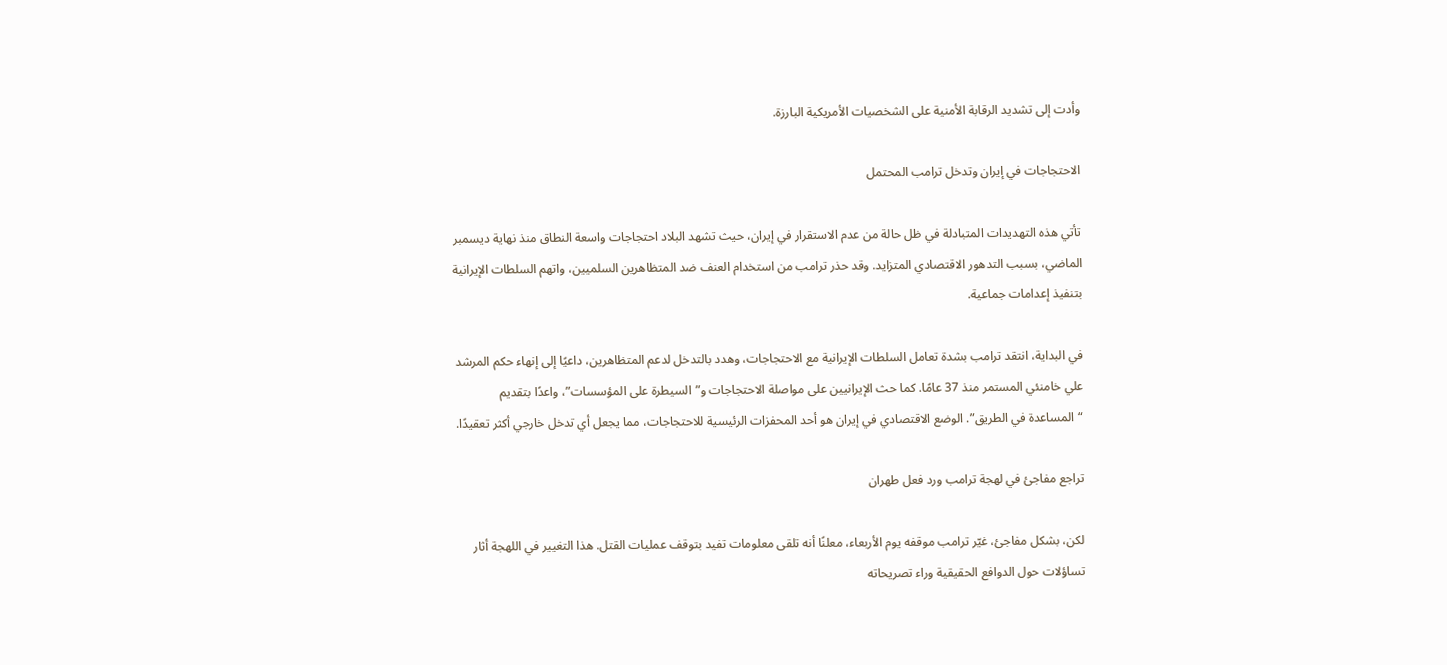وأدت إلى تشديد الرقابة الأمنية على الشخصيات الأمريكية البارزة.

الاحتجاجات في إيران وتدخل ترامب المحتمل

تأتي هذه التهديدات المتبادلة في ظل حالة من عدم الاستقرار في إيران، حيث تشهد البلاد احتجاجات واسعة النطاق منذ نهاية ديسمبر الماضي، بسبب التدهور الاقتصادي المتزايد. وقد حذر ترامب من استخدام العنف ضد المتظاهرين السلميين، واتهم السلطات الإيرانية بتنفيذ إعدامات جماعية.

في البداية، انتقد ترامب بشدة تعامل السلطات الإيرانية مع الاحتجاجات، وهدد بالتدخل لدعم المتظاهرين، داعيًا إلى إنهاء حكم المرشد علي خامنئي المستمر منذ 37 عامًا. كما حث الإيرانيين على مواصلة الاحتجاجات و”السيطرة على المؤسسات”، واعدًا بتقديم “المساعدة في الطريق”. الوضع الاقتصادي في إيران هو أحد المحفزات الرئيسية للاحتجاجات، مما يجعل أي تدخل خارجي أكثر تعقيدًا.

تراجع مفاجئ في لهجة ترامب ورد فعل طهران

لكن، بشكل مفاجئ، غيّر ترامب موقفه يوم الأربعاء، معلنًا أنه تلقى معلومات تفيد بتوقف عمليات القتل. هذا التغيير في اللهجة أثار تساؤلات حول الدوافع الحقيقية وراء تصريحاته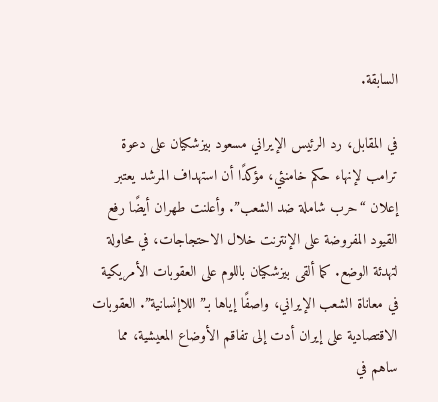السابقة.

في المقابل، رد الرئيس الإيراني مسعود بيزشكيان على دعوة ترامب لإنهاء حكم خامنئي، مؤكدًا أن استهداف المرشد يعتبر إعلان “حرب شاملة ضد الشعب”. وأعلنت طهران أيضًا رفع القيود المفروضة على الإنترنت خلال الاحتجاجات، في محاولة لتهدئة الوضع. كما ألقى بيزشكيان باللوم على العقوبات الأمريكية في معاناة الشعب الإيراني، واصفًا إياها بـ”اللاإنسانية”. العقوبات الاقتصادية على إيران أدت إلى تفاقم الأوضاع المعيشية، مما ساهم في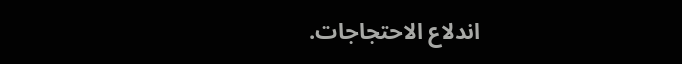اندلاع الاحتجاجات.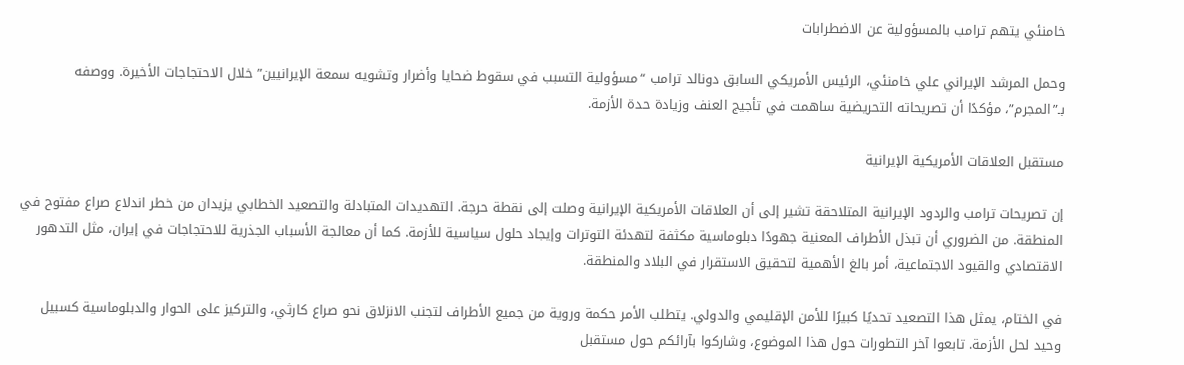خامنئي يتهم ترامب بالمسؤولية عن الاضطرابات

وحمل المرشد الإيراني علي خامنئي، الرئيس الأمريكي السابق دونالد ترامب “مسؤولية التسبب في سقوط ضحايا وأضرار وتشويه سمعة الإيرانيين” خلال الاحتجاجات الأخيرة. ووصفه بـ”المجرم”، مؤكدًا أن تصريحاته التحريضية ساهمت في تأجيج العنف وزيادة حدة الأزمة.

مستقبل العلاقات الأمريكية الإيرانية

إن تصريحات ترامب والردود الإيرانية المتلاحقة تشير إلى أن العلاقات الأمريكية الإيرانية وصلت إلى نقطة حرجة. التهديدات المتبادلة والتصعيد الخطابي يزيدان من خطر اندلاع صراع مفتوح في المنطقة. من الضروري أن تبذل الأطراف المعنية جهودًا دبلوماسية مكثفة لتهدئة التوترات وإيجاد حلول سياسية للأزمة. كما أن معالجة الأسباب الجذرية للاحتجاجات في إيران، مثل التدهور الاقتصادي والقيود الاجتماعية، أمر بالغ الأهمية لتحقيق الاستقرار في البلاد والمنطقة.

في الختام، يمثل هذا التصعيد تحديًا كبيرًا للأمن الإقليمي والدولي. يتطلب الأمر حكمة وروية من جميع الأطراف لتجنب الانزلاق نحو صراع كارثي، والتركيز على الحوار والدبلوماسية كسبيل وحيد لحل الأزمة. تابعوا آخر التطورات حول هذا الموضوع، وشاركوا بآرائكم حول مستقبل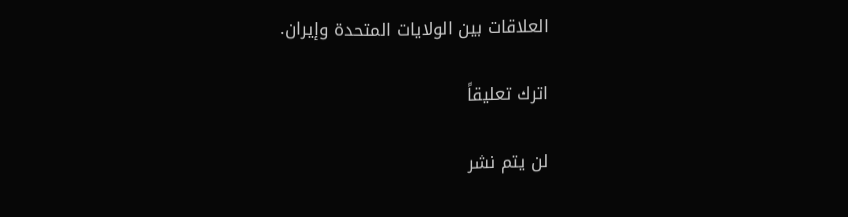العلاقات بين الولايات المتحدة وإيران.

اترك تعليقاً

لن يتم نشر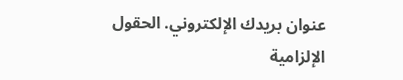عنوان بريدك الإلكتروني. الحقول الإلزامية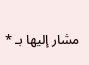مشار إليها بـ *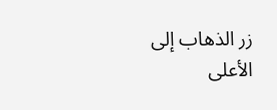زر الذهاب إلى الأعلى